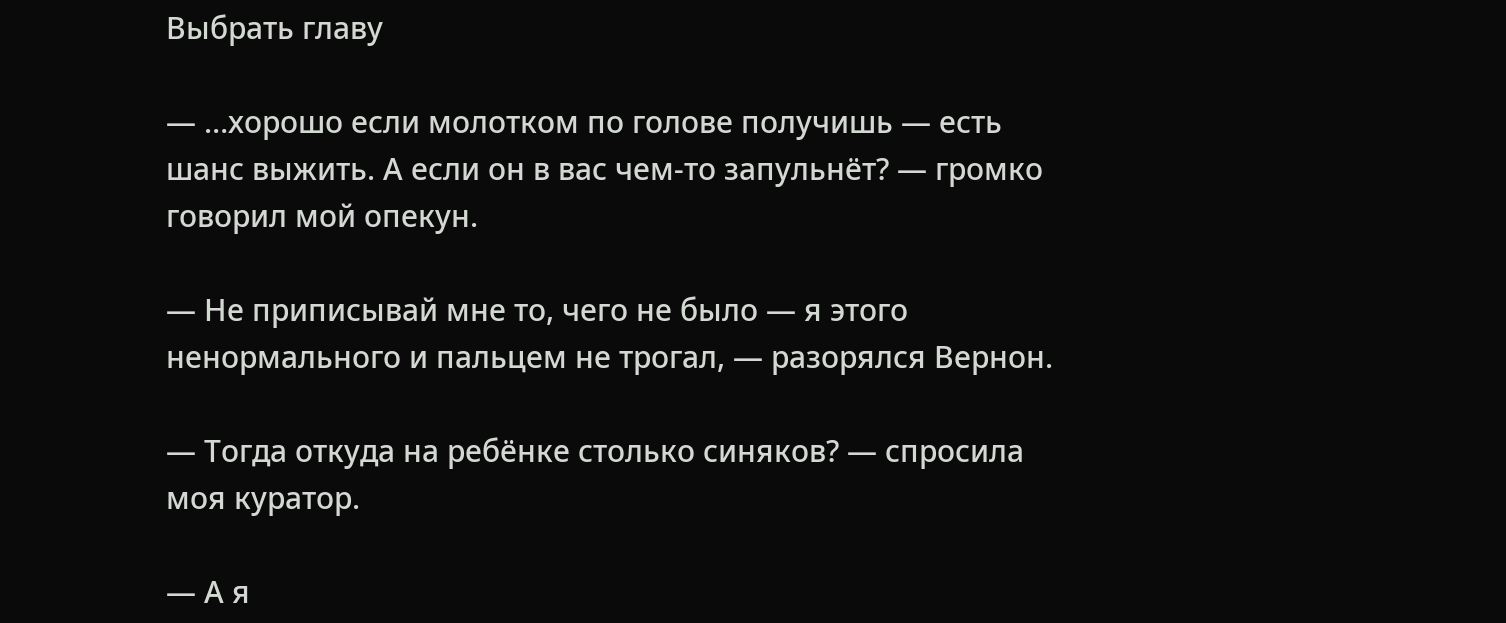Выбрать главу

— …хорошо если молотком по голове получишь — есть шанс выжить. А если он в вас чем-то запульнёт? — громко говорил мой опекун.

— Не приписывай мне то, чего не было — я этого ненормального и пальцем не трогал, — разорялся Вернон.

— Тогда откуда на ребёнке столько синяков? — спросила моя куратор.

— А я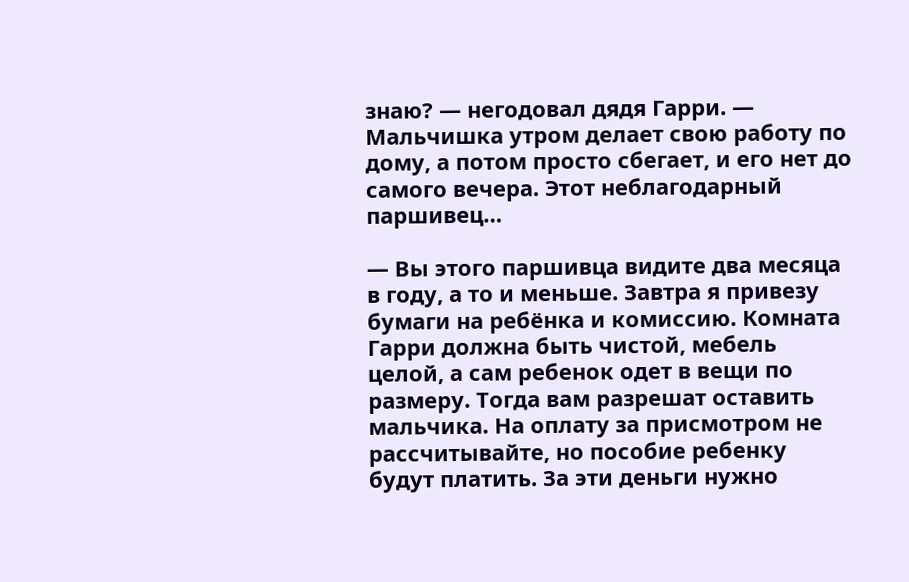знаю? — негодовал дядя Гарри. — Мальчишка утром делает свою работу по дому, а потом просто сбегает, и его нет до самого вечера. Этот неблагодарный паршивец…

— Вы этого паршивца видите два месяца в году, а то и меньше. Завтра я привезу бумаги на ребёнка и комиссию. Комната Гарри должна быть чистой, мебель целой, а сам ребенок одет в вещи по размеру. Тогда вам разрешат оставить мальчика. На оплату за присмотром не рассчитывайте, но пособие ребенку будут платить. За эти деньги нужно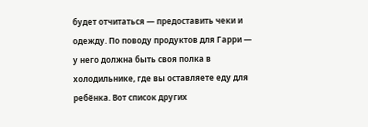будет отчитаться — предоставить чеки и одежду. По поводу продуктов для Гарри — у него должна быть своя полка в холодильнике, где вы оставляете еду для ребёнка. Вот список других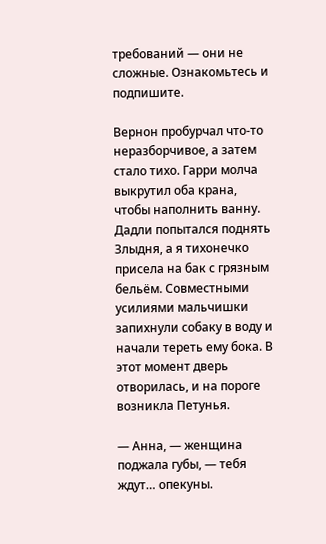требований — они не сложные. Ознакомьтесь и подпишите.

Вернон пробурчал что-то неразборчивое, а затем стало тихо. Гарри молча выкрутил оба крана, чтобы наполнить ванну. Дадли попытался поднять Злыдня, а я тихонечко присела на бак с грязным бельём. Совместными усилиями мальчишки запихнули собаку в воду и начали тереть ему бока. В этот момент дверь отворилась, и на пороге возникла Петунья.

— Анна, — женщина поджала губы, — тебя ждут… опекуны.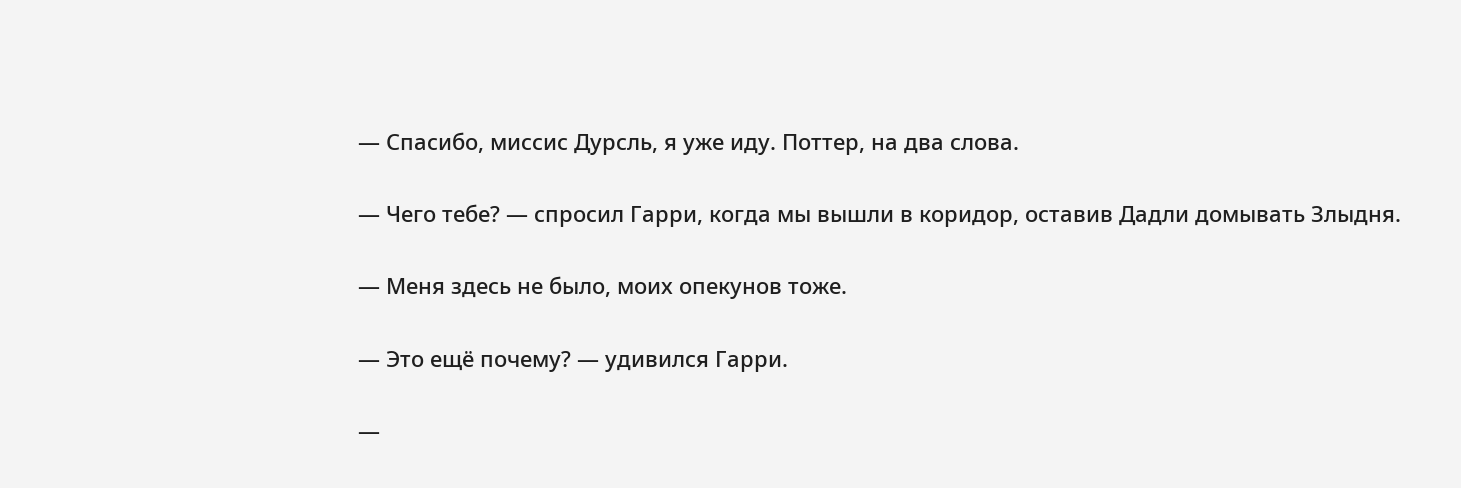— Спасибо, миссис Дурсль, я уже иду. Поттер, на два слова.

— Чего тебе? — спросил Гарри, когда мы вышли в коридор, оставив Дадли домывать Злыдня.

— Меня здесь не было, моих опекунов тоже.

— Это ещё почему? — удивился Гарри.

—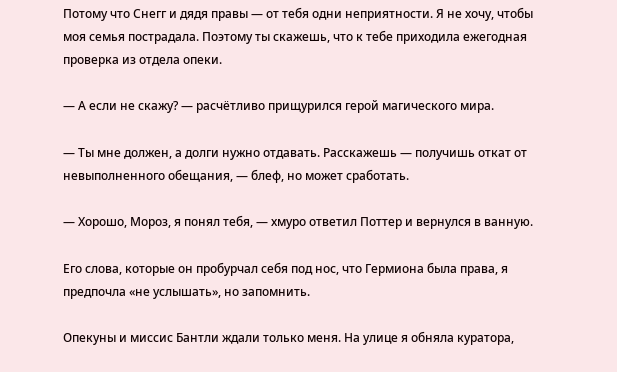Потому что Снегг и дядя правы — от тебя одни неприятности. Я не хочу, чтобы моя семья пострадала. Поэтому ты скажешь, что к тебе приходила ежегодная проверка из отдела опеки.

— А если не скажу? — расчётливо прищурился герой магического мира.

— Ты мне должен, а долги нужно отдавать. Расскажешь — получишь откат от невыполненного обещания, — блеф, но может сработать.

— Хорошо, Мороз, я понял тебя, — хмуро ответил Поттер и вернулся в ванную.

Его слова, которые он пробурчал себя под нос, что Гермиона была права, я предпочла «не услышать», но запомнить.

Опекуны и миссис Бантли ждали только меня. На улице я обняла куратора,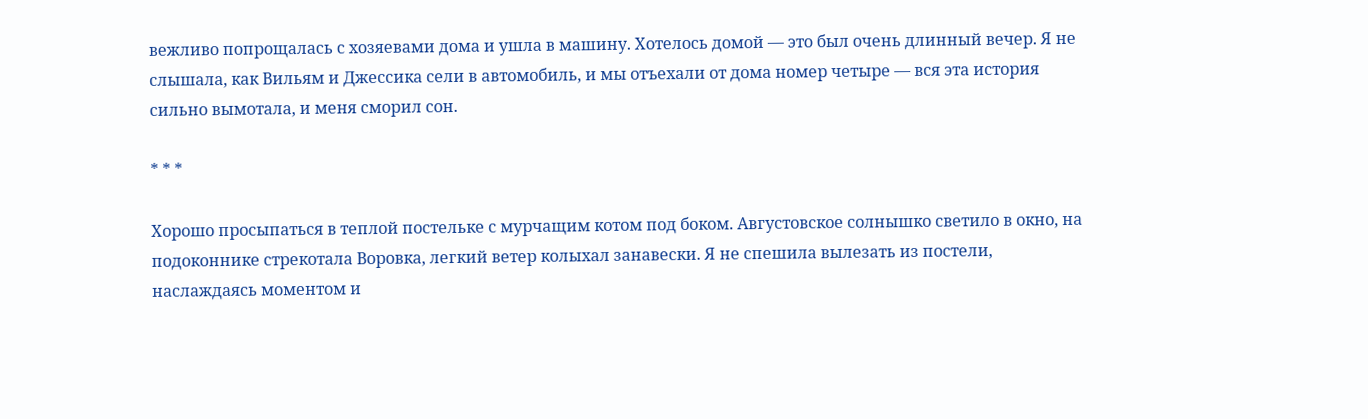вежливо попрощалась с хозяевами дома и ушла в машину. Хотелось домой — это был очень длинный вечер. Я не слышала, как Вильям и Джессика сели в автомобиль, и мы отъехали от дома номер четыре — вся эта история сильно вымотала, и меня сморил сон.

* * *

Хорошо просыпаться в теплой постельке с мурчащим котом под боком. Августовское солнышко светило в окно, на подоконнике стрекотала Воровка, легкий ветер колыхал занавески. Я не спешила вылезать из постели, наслаждаясь моментом и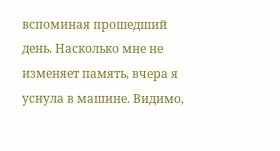вспоминая прошедший день. Насколько мне не изменяет память, вчера я уснула в машине. Видимо,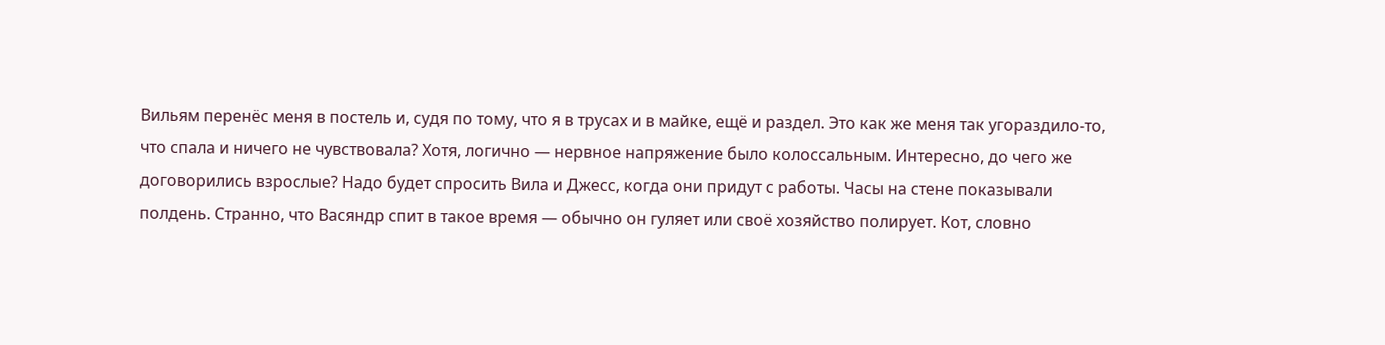Вильям перенёс меня в постель и, судя по тому, что я в трусах и в майке, ещё и раздел. Это как же меня так угораздило-то, что спала и ничего не чувствовала? Хотя, логично — нервное напряжение было колоссальным. Интересно, до чего же договорились взрослые? Надо будет спросить Вила и Джесс, когда они придут с работы. Часы на стене показывали полдень. Странно, что Васяндр спит в такое время — обычно он гуляет или своё хозяйство полирует. Кот, словно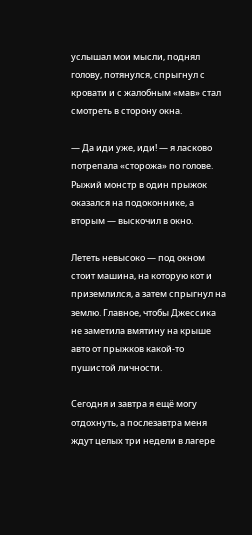услышал мои мысли, поднял голову, потянулся, спрыгнул с кровати и с жалобным «мав» стал смотреть в сторону окна.

— Да иди уже, иди! — я ласково потрепала «сторожа» по голове. Рыжий монстр в один прыжок оказался на подоконнике, а вторым — выскочил в окно.

Лететь невысоко — под окном стоит машина, на которую кот и приземлился, а затем спрыгнул на землю. Главное, чтобы Джессика не заметила вмятину на крыше авто от прыжков какой-то пушистой личности.

Сегодня и завтра я ещё могу отдохнуть, а послезавтра меня ждут целых три недели в лагере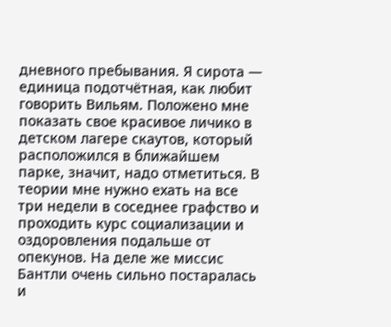дневного пребывания. Я сирота — единица подотчётная, как любит говорить Вильям. Положено мне показать свое красивое личико в детском лагере скаутов, который расположился в ближайшем парке, значит, надо отметиться. В теории мне нужно ехать на все три недели в соседнее графство и проходить курс социализации и оздоровления подальше от опекунов. На деле же миссис Бантли очень сильно постаралась и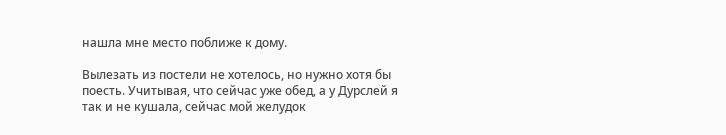нашла мне место поближе к дому.

Вылезать из постели не хотелось, но нужно хотя бы поесть. Учитывая, что сейчас уже обед, а у Дурслей я так и не кушала, сейчас мой желудок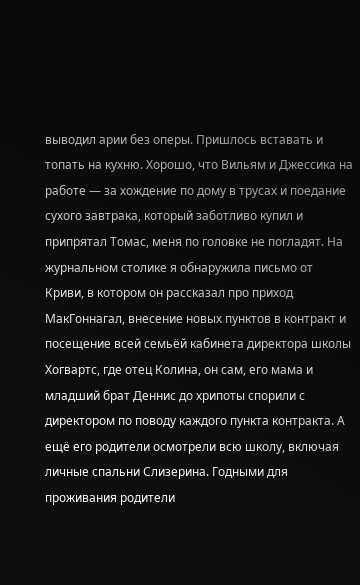выводил арии без оперы. Пришлось вставать и топать на кухню. Хорошо, что Вильям и Джессика на работе — за хождение по дому в трусах и поедание сухого завтрака, который заботливо купил и припрятал Томас, меня по головке не погладят. На журнальном столике я обнаружила письмо от Криви, в котором он рассказал про приход МакГоннагал, внесение новых пунктов в контракт и посещение всей семьёй кабинета директора школы Хогвартс, где отец Колина, он сам, его мама и младший брат Деннис до хрипоты спорили с директором по поводу каждого пункта контракта. А ещё его родители осмотрели всю школу, включая личные спальни Слизерина. Годными для проживания родители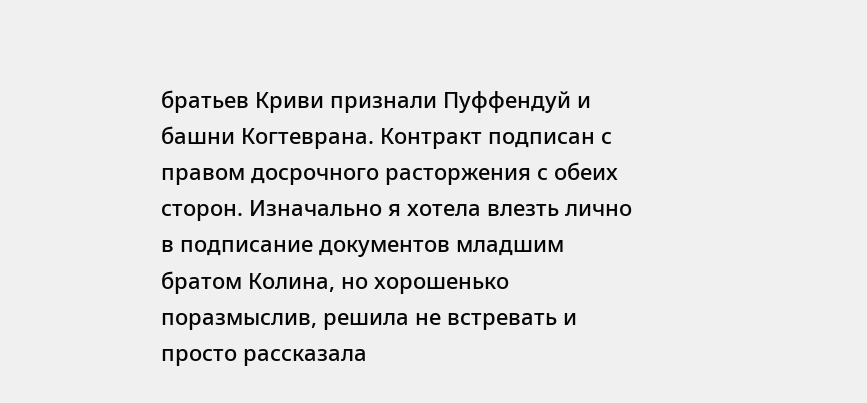братьев Криви признали Пуффендуй и башни Когтеврана. Контракт подписан с правом досрочного расторжения с обеих сторон. Изначально я хотела влезть лично в подписание документов младшим братом Колина, но хорошенько поразмыслив, решила не встревать и просто рассказала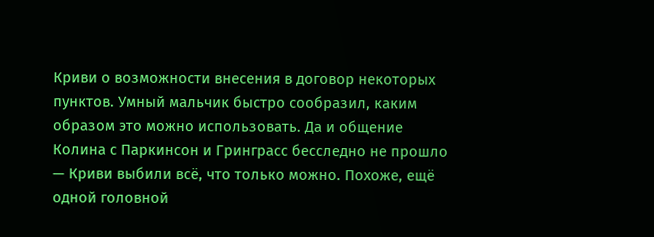Криви о возможности внесения в договор некоторых пунктов. Умный мальчик быстро сообразил, каким образом это можно использовать. Да и общение Колина с Паркинсон и Гринграсс бесследно не прошло — Криви выбили всё, что только можно. Похоже, ещё одной головной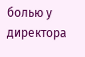болью у директора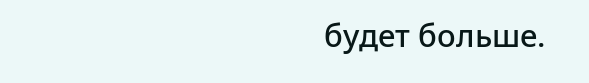будет больше.